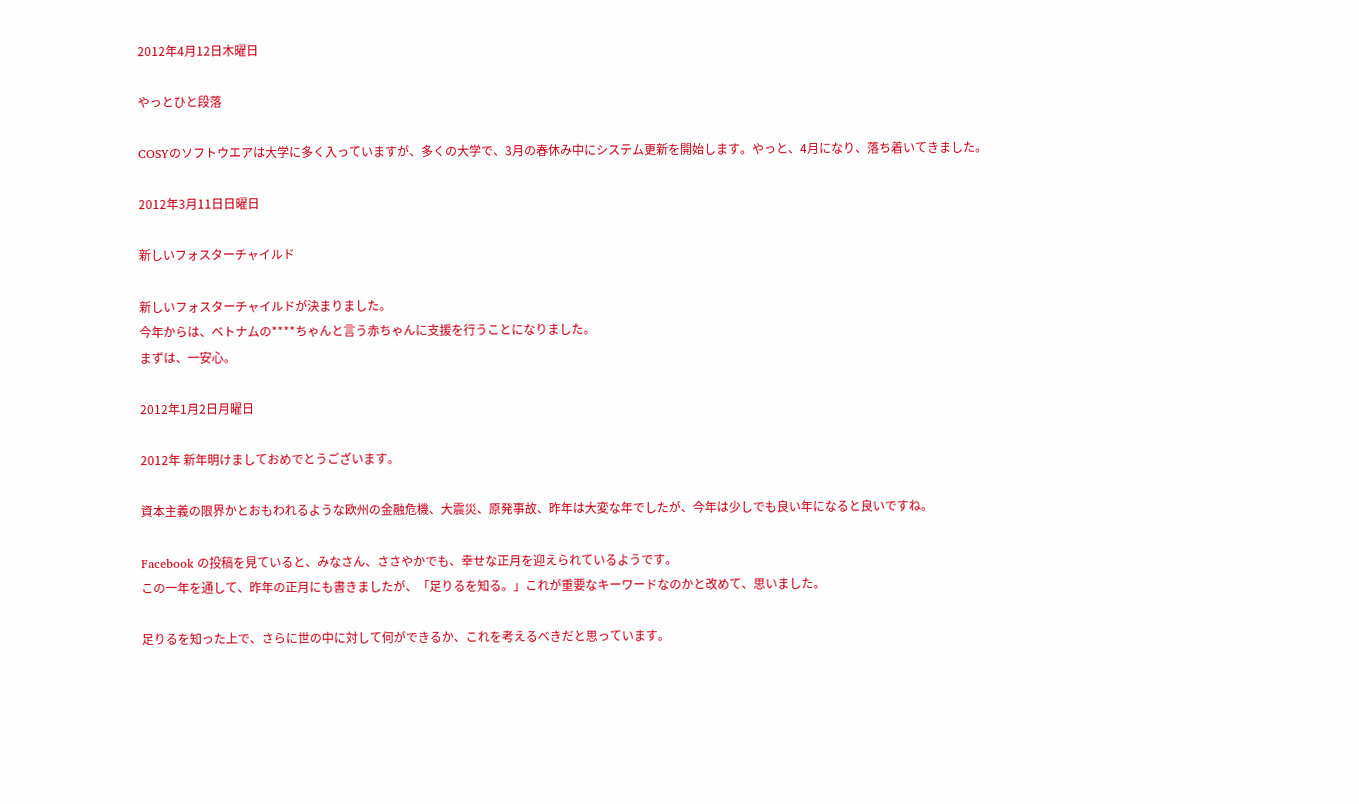2012年4月12日木曜日

やっとひと段落

COSYのソフトウエアは大学に多く入っていますが、多くの大学で、3月の春休み中にシステム更新を開始します。やっと、4月になり、落ち着いてきました。

2012年3月11日日曜日

新しいフォスターチャイルド

新しいフォスターチャイルドが決まりました。
今年からは、ベトナムの****ちゃんと言う赤ちゃんに支援を行うことになりました。
まずは、一安心。

2012年1月2日月曜日

2012年 新年明けましておめでとうございます。

資本主義の限界かとおもわれるような欧州の金融危機、大震災、原発事故、昨年は大変な年でしたが、今年は少しでも良い年になると良いですね。

Facebook の投稿を見ていると、みなさん、ささやかでも、幸せな正月を迎えられているようです。
この一年を通して、昨年の正月にも書きましたが、「足りるを知る。」これが重要なキーワードなのかと改めて、思いました。

足りるを知った上で、さらに世の中に対して何ができるか、これを考えるべきだと思っています。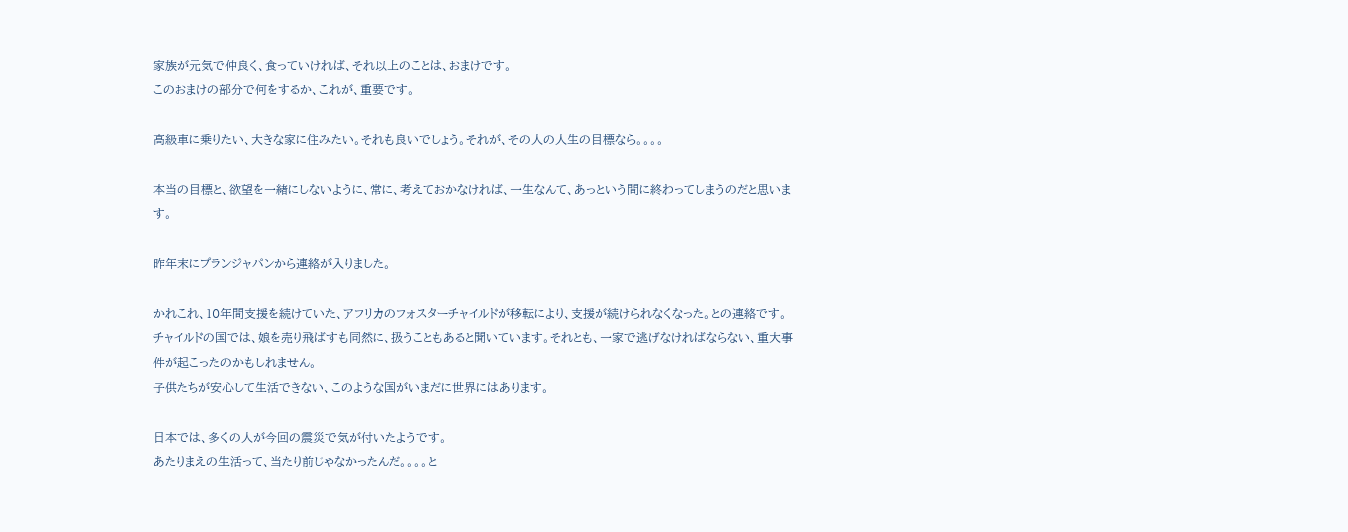家族が元気で仲良く、食っていければ、それ以上のことは、おまけです。
このおまけの部分で何をするか、これが、重要です。

高級車に乗りたい、大きな家に住みたい。それも良いでしょう。それが、その人の人生の目標なら。。。。

本当の目標と、欲望を一緒にしないように、常に、考えておかなければ、一生なんて、あっという間に終わってしまうのだと思います。

昨年末にプランジャパンから連絡が入りました。

かれこれ、10年間支援を続けていた、アフリカのフォスターチャイルドが移転により、支援が続けられなくなった。との連絡です。
チャイルドの国では、娘を売り飛ばすも同然に、扱うこともあると聞いています。それとも、一家で逃げなければならない、重大事件が起こったのかもしれません。
子供たちが安心して生活できない、このような国がいまだに世界にはあります。

日本では、多くの人が今回の震災で気が付いたようです。
あたりまえの生活って、当たり前じゃなかったんだ。。。。と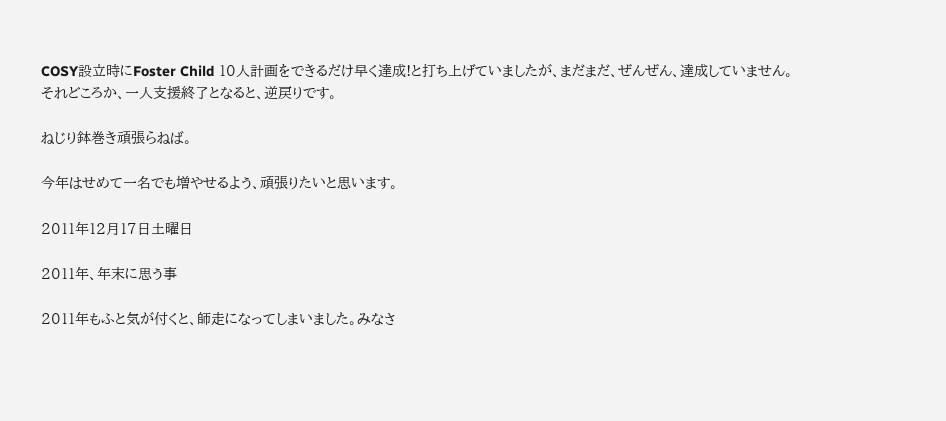COSY設立時にFoster Child 10人計画をできるだけ早く達成!と打ち上げていましたが、まだまだ、ぜんぜん、達成していません。それどころか、一人支援終了となると、逆戻りです。

ねじり鉢巻き頑張らねば。

今年はせめて一名でも増やせるよう、頑張りたいと思います。

2011年12月17日土曜日

2011年、年末に思う事

2011年もふと気が付くと、師走になってしまいました。みなさ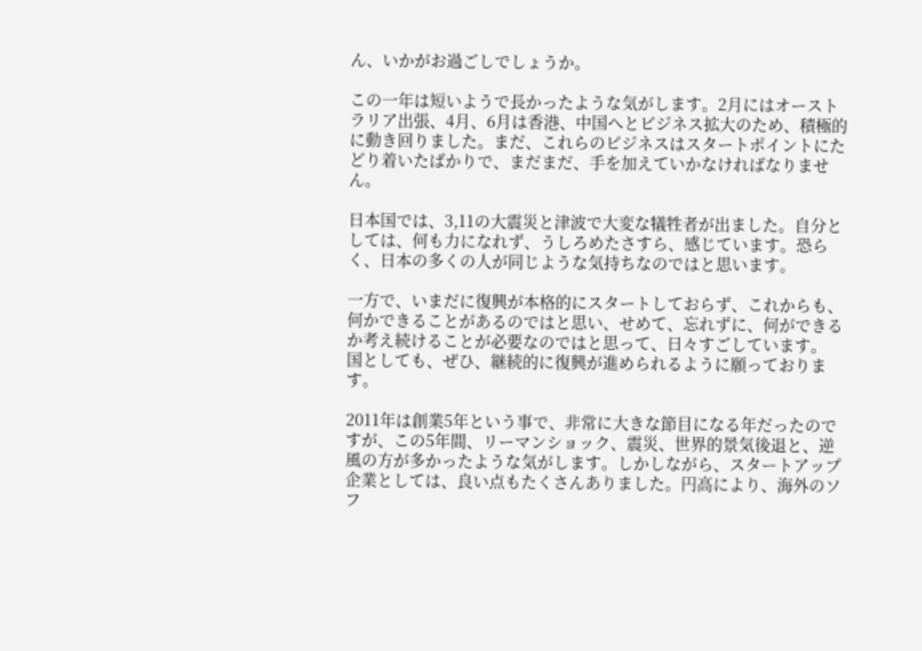ん、いかがお過ごしでしょうか。

この一年は短いようで長かったような気がします。2月にはオーストラリア出張、4月、6月は香港、中国へとビジネス拡大のため、積極的に動き回りました。まだ、これらのビジネスはスタートポイントにたどり着いたばかりで、まだまだ、手を加えていかなければなりません。

日本国では、3,11の大震災と津波で大変な犠牲者が出ました。自分としては、何も力になれず、うしろめたさすら、感じています。恐らく、日本の多くの人が同じような気持ちなのではと思います。

一方で、いまだに復興が本格的にスタートしておらず、これからも、何かできることがあるのではと思い、せめて、忘れずに、何ができるか考え続けることが必要なのではと思って、日々すごしています。
国としても、ぜひ、継続的に復興が進められるように願っております。

2011年は創業5年という事で、非常に大きな節目になる年だったのですが、この5年間、リーマンショック、震災、世界的景気後退と、逆風の方が多かったような気がします。しかしながら、スタートアップ企業としては、良い点もたくさんありました。円高により、海外のソフ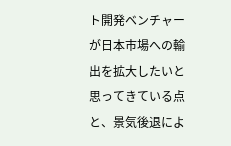ト開発ベンチャーが日本市場への輸出を拡大したいと思ってきている点と、景気後退によ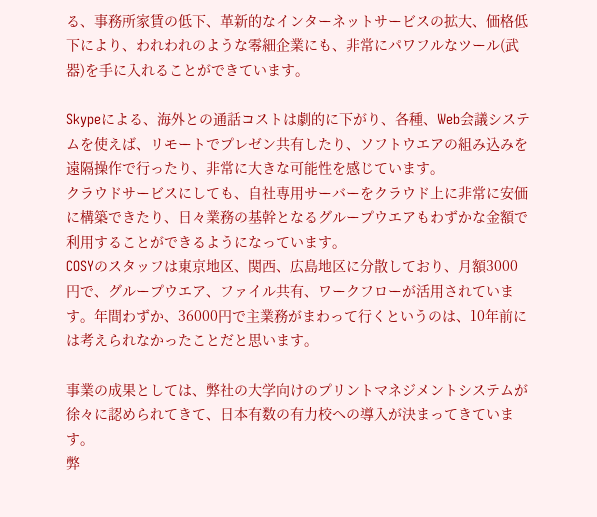る、事務所家賃の低下、革新的なインターネットサービスの拡大、価格低下により、われわれのような零細企業にも、非常にパワフルなツール(武器)を手に入れることができています。

Skypeによる、海外との通話コストは劇的に下がり、各種、Web会議システムを使えば、リモートでプレゼン共有したり、ソフトウエアの組み込みを遠隔操作で行ったり、非常に大きな可能性を感じています。
クラウドサービスにしても、自社専用サーバーをクラウド上に非常に安価に構築できたり、日々業務の基幹となるグループウエアもわずかな金額で利用することができるようになっています。
COSYのスタッフは東京地区、関西、広島地区に分散しており、月額3000円で、グループウエア、ファイル共有、ワークフローが活用されています。年間わずか、36000円で主業務がまわって行くというのは、10年前には考えられなかったことだと思います。

事業の成果としては、弊社の大学向けのプリントマネジメントシステムが徐々に認められてきて、日本有数の有力校への導入が決まってきています。
弊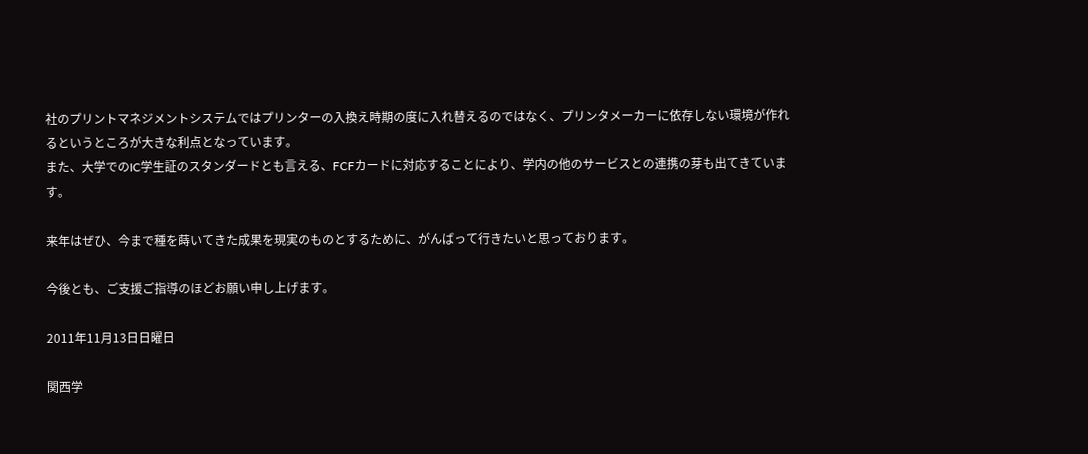社のプリントマネジメントシステムではプリンターの入換え時期の度に入れ替えるのではなく、プリンタメーカーに依存しない環境が作れるというところが大きな利点となっています。
また、大学でのIC学生証のスタンダードとも言える、FCFカードに対応することにより、学内の他のサービスとの連携の芽も出てきています。

来年はぜひ、今まで種を蒔いてきた成果を現実のものとするために、がんばって行きたいと思っております。

今後とも、ご支援ご指導のほどお願い申し上げます。

2011年11月13日日曜日

関西学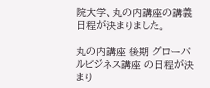院大学、丸の内講座の講義日程が決まりました。

丸の内講座 後期 グローバルビジネス講座 の日程が決まり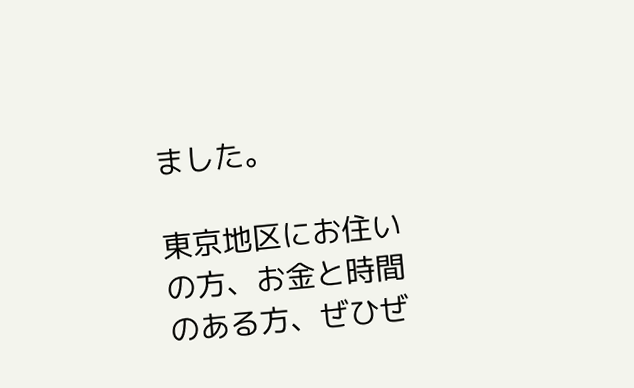ました。

東京地区にお住いの方、お金と時間のある方、ぜひぜ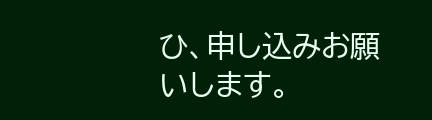ひ、申し込みお願いします。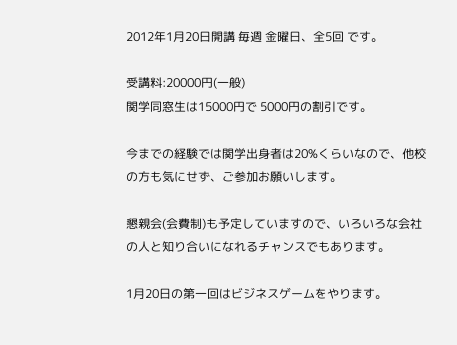2012年1月20日開講 毎週 金曜日、全5回 です。

受講料:20000円(一般)
関学同窓生は15000円で 5000円の割引です。

今までの経験では関学出身者は20%くらいなので、他校の方も気にせず、ご参加お願いします。

懇親会(会費制)も予定していますので、いろいろな会社の人と知り合いになれるチャンスでもあります。

1月20日の第一回はビジネスゲームをやります。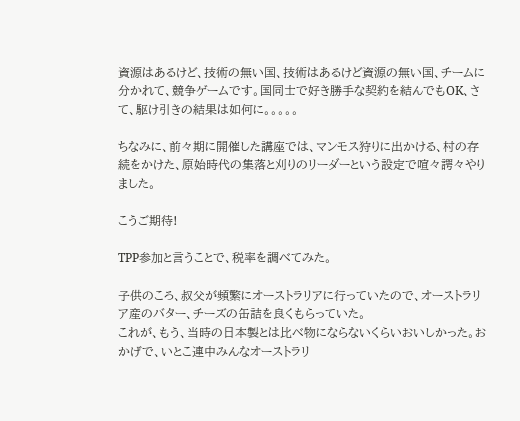資源はあるけど、技術の無い国、技術はあるけど資源の無い国、チームに分かれて、競争ゲームです。国同士で好き勝手な契約を結んでもOK、さて、駆け引きの結果は如何に。。。。。

ちなみに、前々期に開催した講座では、マンモス狩りに出かける、村の存続をかけた、原始時代の集落と刈りのリーダーという設定で喧々諤々やりました。

こうご期待!

TPP参加と言うことで、税率を調べてみた。

子供のころ、叔父が頻繁にオーストラリアに行っていたので、オーストラリア産のバター、チーズの缶詰を良くもらっていた。
これが、もう、当時の日本製とは比べ物にならないくらいおいしかった。おかげで、いとこ連中みんなオーストラリ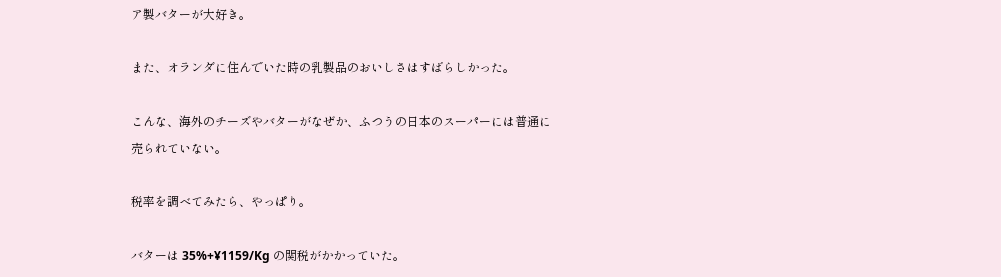ア製バターが大好き。

また、オランダに住んでいた時の乳製品のおいしさはすばらしかった。

こんな、海外のチーズやバターがなぜか、ふつうの日本のスーパーには普通に売られていない。

税率を調べてみたら、やっぱり。

バターは 35%+¥1159/Kg の関税がかかっていた。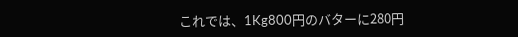これでは、1Kg800円のバターに280円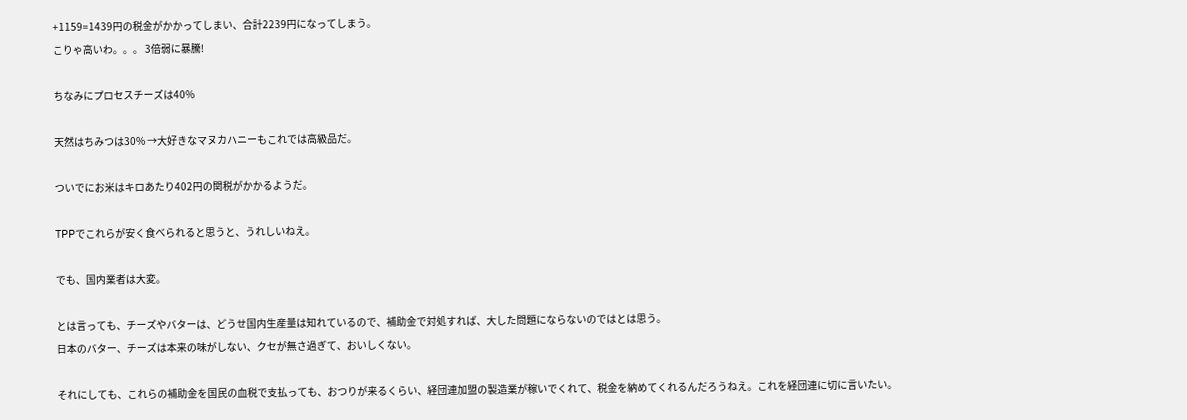+1159=1439円の税金がかかってしまい、合計2239円になってしまう。
こりゃ高いわ。。。 3倍弱に暴騰!

ちなみにプロセスチーズは40%

天然はちみつは30% →大好きなマヌカハニーもこれでは高級品だ。

ついでにお米はキロあたり402円の関税がかかるようだ。

TPPでこれらが安く食べられると思うと、うれしいねえ。

でも、国内業者は大変。

とは言っても、チーズやバターは、どうせ国内生産量は知れているので、補助金で対処すれば、大した問題にならないのではとは思う。
日本のバター、チーズは本来の味がしない、クセが無さ過ぎて、おいしくない。

それにしても、これらの補助金を国民の血税で支払っても、おつりが来るくらい、経団連加盟の製造業が稼いでくれて、税金を納めてくれるんだろうねえ。これを経団連に切に言いたい。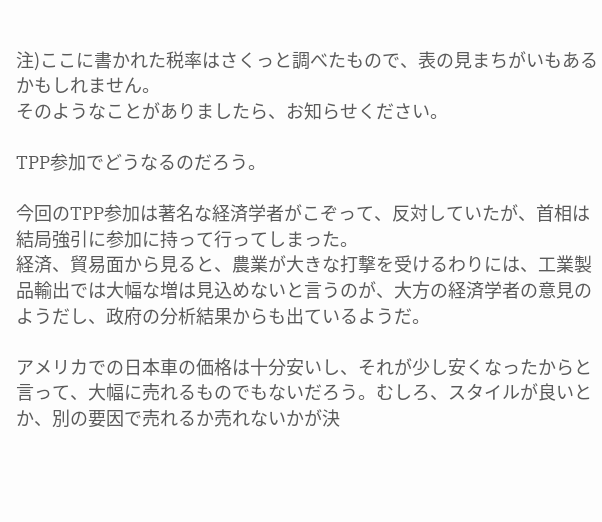注)ここに書かれた税率はさくっと調べたもので、表の見まちがいもあるかもしれません。
そのようなことがありましたら、お知らせください。

TPP参加でどうなるのだろう。

今回のTPP参加は著名な経済学者がこぞって、反対していたが、首相は結局強引に参加に持って行ってしまった。
経済、貿易面から見ると、農業が大きな打撃を受けるわりには、工業製品輸出では大幅な増は見込めないと言うのが、大方の経済学者の意見のようだし、政府の分析結果からも出ているようだ。

アメリカでの日本車の価格は十分安いし、それが少し安くなったからと言って、大幅に売れるものでもないだろう。むしろ、スタイルが良いとか、別の要因で売れるか売れないかが決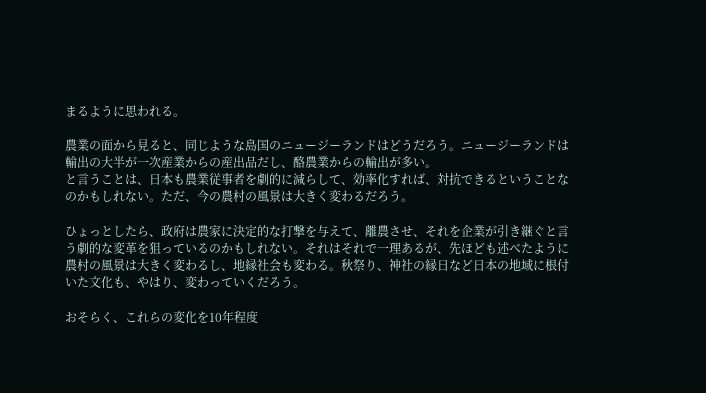まるように思われる。

農業の面から見ると、同じような島国のニュージーランドはどうだろう。ニュージーランドは輸出の大半が一次産業からの産出品だし、酪農業からの輸出が多い。
と言うことは、日本も農業従事者を劇的に減らして、効率化すれば、対抗できるということなのかもしれない。ただ、今の農村の風景は大きく変わるだろう。

ひょっとしたら、政府は農家に決定的な打撃を与えて、離農させ、それを企業が引き継ぐと言う劇的な変革を狙っているのかもしれない。それはそれで一理あるが、先ほども述べたように農村の風景は大きく変わるし、地縁社会も変わる。秋祭り、神社の縁日など日本の地域に根付いた文化も、やはり、変わっていくだろう。

おそらく、これらの変化を10年程度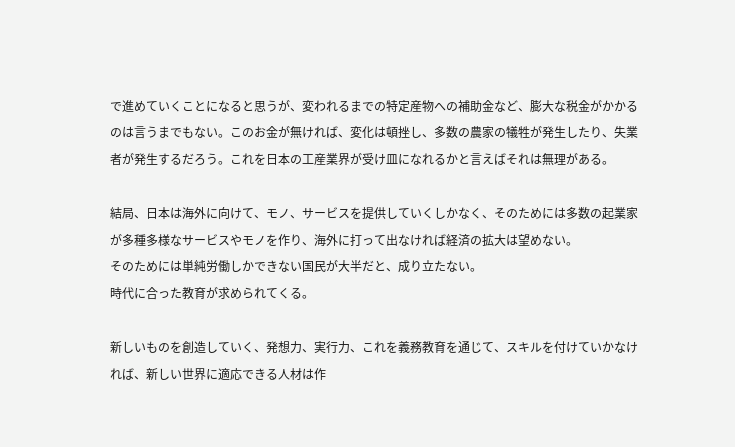で進めていくことになると思うが、変われるまでの特定産物への補助金など、膨大な税金がかかるのは言うまでもない。このお金が無ければ、変化は頓挫し、多数の農家の犠牲が発生したり、失業者が発生するだろう。これを日本の工産業界が受け皿になれるかと言えばそれは無理がある。

結局、日本は海外に向けて、モノ、サービスを提供していくしかなく、そのためには多数の起業家が多種多様なサービスやモノを作り、海外に打って出なければ経済の拡大は望めない。
そのためには単純労働しかできない国民が大半だと、成り立たない。
時代に合った教育が求められてくる。

新しいものを創造していく、発想力、実行力、これを義務教育を通じて、スキルを付けていかなければ、新しい世界に適応できる人材は作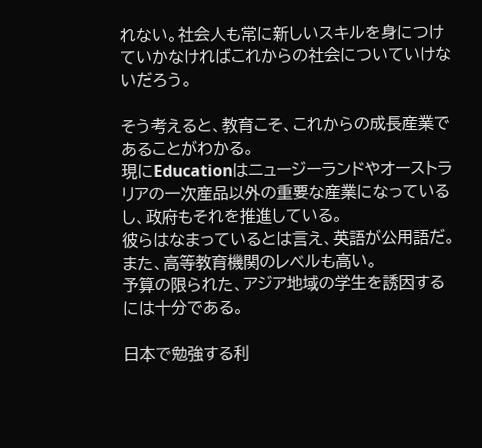れない。社会人も常に新しいスキルを身につけていかなければこれからの社会についていけないだろう。

そう考えると、教育こそ、これからの成長産業であることがわかる。
現にEducationはニュージーランドやオーストラリアの一次産品以外の重要な産業になっているし、政府もそれを推進している。
彼らはなまっているとは言え、英語が公用語だ。また、高等教育機関のレベルも高い。
予算の限られた、アジア地域の学生を誘因するには十分である。

日本で勉強する利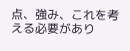点、強み、これを考える必要があり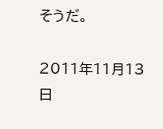そうだ。

2011年11月13日